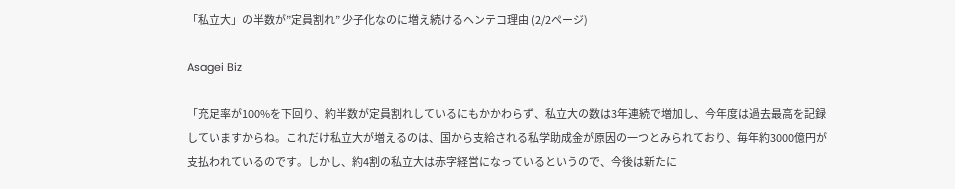「私立大」の半数が”定員割れ” 少子化なのに増え続けるヘンテコ理由 (2/2ページ)

Asagei Biz

「充足率が100%を下回り、約半数が定員割れしているにもかかわらず、私立大の数は3年連続で増加し、今年度は過去最高を記録していますからね。これだけ私立大が増えるのは、国から支給される私学助成金が原因の一つとみられており、毎年約3000億円が支払われているのです。しかし、約4割の私立大は赤字経営になっているというので、今後は新たに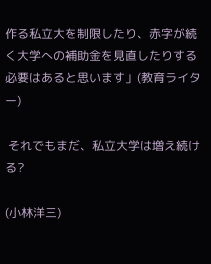作る私立大を制限したり、赤字が続く大学への補助金を見直したりする必要はあると思います」(教育ライター)

 それでもまだ、私立大学は増え続ける?

(小林洋三)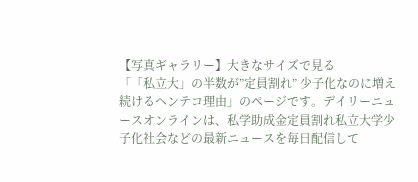【写真ギャラリー】大きなサイズで見る
「「私立大」の半数が”定員割れ” 少子化なのに増え続けるヘンテコ理由」のページです。デイリーニュースオンラインは、私学助成金定員割れ私立大学少子化社会などの最新ニュースを毎日配信して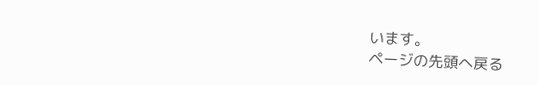います。
ページの先頭へ戻る